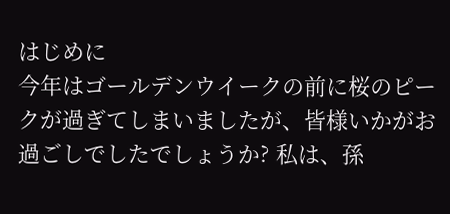はじめに
今年はゴールデンウイークの前に桜のピークが過ぎてしまいましたが、皆様いかがお過ごしでしたでしょうか? 私は、孫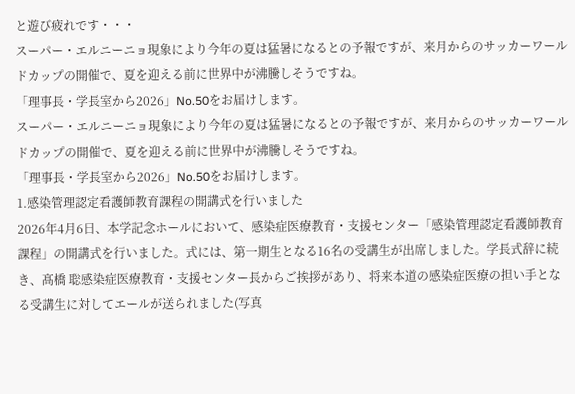と遊び疲れです・・・
スーパー・エルニーニョ現象により今年の夏は猛暑になるとの予報ですが、来月からのサッカーワールドカップの開催で、夏を迎える前に世界中が沸騰しそうですね。
「理事長・学長室から2026」No.50をお届けします。
スーパー・エルニーニョ現象により今年の夏は猛暑になるとの予報ですが、来月からのサッカーワールドカップの開催で、夏を迎える前に世界中が沸騰しそうですね。
「理事長・学長室から2026」No.50をお届けします。
1.感染管理認定看護師教育課程の開講式を行いました
2026年4月6日、本学記念ホールにおいて、感染症医療教育・支援センター「感染管理認定看護師教育課程」の開講式を行いました。式には、第一期生となる16名の受講生が出席しました。学長式辞に続き、髙橋 聡感染症医療教育・支援センター長からご挨拶があり、将来本道の感染症医療の担い手となる受講生に対してエールが送られました(写真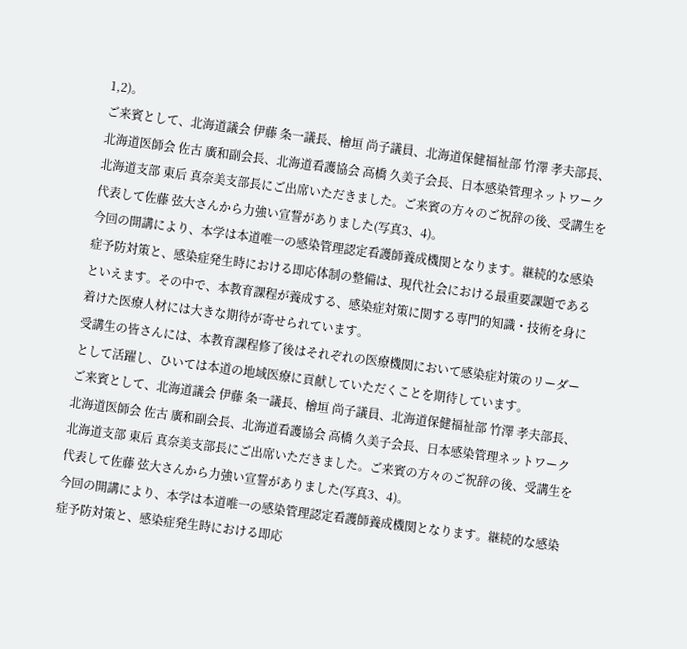1,2)。
ご来賓として、北海道議会 伊藤 条一議長、檜垣 尚子議員、北海道保健福祉部 竹澤 孝夫部長、北海道医師会 佐古 廣和副会長、北海道看護協会 高橋 久美子会長、日本感染管理ネットワーク北海道支部 東后 真奈美支部長にご出席いただきました。ご来賓の方々のご祝辞の後、受講生を代表して佐藤 弦大さんから力強い宣誓がありました(写真3、4)。
今回の開講により、本学は本道唯一の感染管理認定看護師養成機関となります。継続的な感染症予防対策と、感染症発生時における即応体制の整備は、現代社会における最重要課題であるといえます。その中で、本教育課程が養成する、感染症対策に関する専門的知識・技術を身に着けた医療人材には大きな期待が寄せられています。
受講生の皆さんには、本教育課程修了後はそれぞれの医療機関において感染症対策のリーダーとして活躍し、ひいては本道の地域医療に貢献していただくことを期待しています。
ご来賓として、北海道議会 伊藤 条一議長、檜垣 尚子議員、北海道保健福祉部 竹澤 孝夫部長、北海道医師会 佐古 廣和副会長、北海道看護協会 高橋 久美子会長、日本感染管理ネットワーク北海道支部 東后 真奈美支部長にご出席いただきました。ご来賓の方々のご祝辞の後、受講生を代表して佐藤 弦大さんから力強い宣誓がありました(写真3、4)。
今回の開講により、本学は本道唯一の感染管理認定看護師養成機関となります。継続的な感染症予防対策と、感染症発生時における即応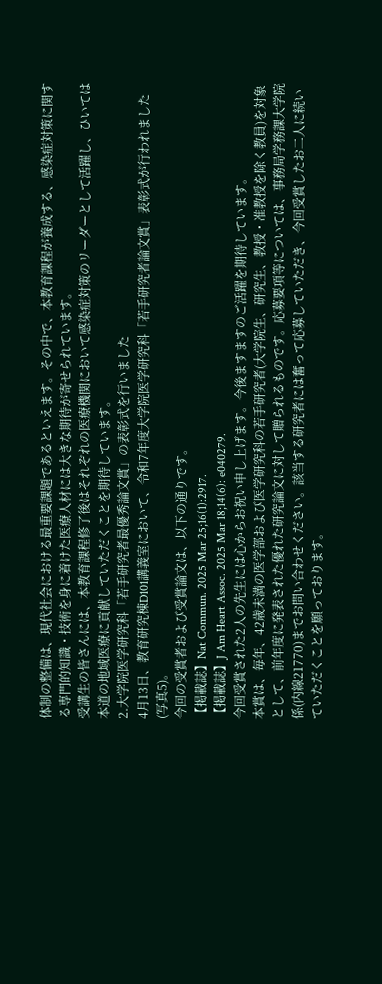体制の整備は、現代社会における最重要課題であるといえます。その中で、本教育課程が養成する、感染症対策に関する専門的知識・技術を身に着けた医療人材には大きな期待が寄せられています。
受講生の皆さんには、本教育課程修了後はそれぞれの医療機関において感染症対策のリーダーとして活躍し、ひいては本道の地域医療に貢献していただくことを期待しています。
2.大学院医学研究科「若手研究者最優秀論文賞」の表彰式を行いました
4月13日、教育研究棟D101講義室において、令和7年度大学院医学研究科「若手研究者論文賞」表彰式が行われました(写真5)。
今回の受賞者および受賞論文は、以下の通りです。
【掲載誌】Nat Commun. 2025 Mar 25;16(1):2917.
【掲載誌】J Am Heart Assoc. 2025 Mar 18;14(6): e040279.
今回受賞された2人の先生には心からお祝い申し上げます。今後ますますのご活躍を期待しています。
本賞は、毎年、42歳未満の医学部および医学研究科の若手研究者(大学院生、研究生、教授・准教授を除く教員)を対象として、前年度に発表された優れた研究論文に対して贈られるものです。応募要項等については、事務局学務課大学院係(内線21770)までお問い合わせください。該当する研究者には奮って応募していただき、今回受賞したお二人に続いていただくことを願っております。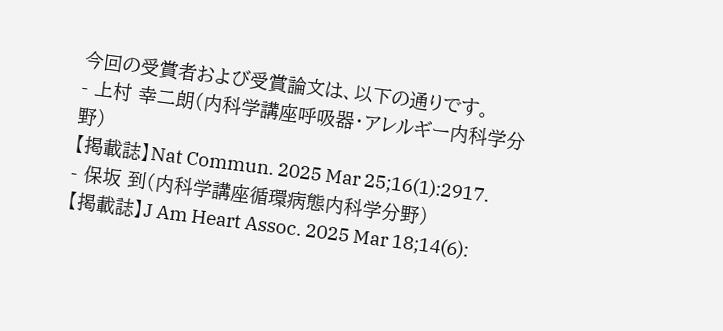今回の受賞者および受賞論文は、以下の通りです。
- 上村 幸二朗(内科学講座呼吸器・アレルギー内科学分野)
【掲載誌】Nat Commun. 2025 Mar 25;16(1):2917.
- 保坂 到(内科学講座循環病態内科学分野)
【掲載誌】J Am Heart Assoc. 2025 Mar 18;14(6):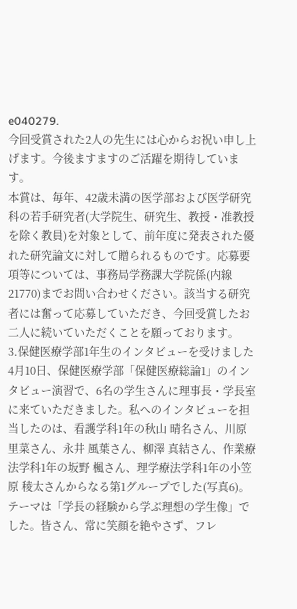e040279.
今回受賞された2人の先生には心からお祝い申し上げます。今後ますますのご活躍を期待しています。
本賞は、毎年、42歳未満の医学部および医学研究科の若手研究者(大学院生、研究生、教授・准教授を除く教員)を対象として、前年度に発表された優れた研究論文に対して贈られるものです。応募要項等については、事務局学務課大学院係(内線21770)までお問い合わせください。該当する研究者には奮って応募していただき、今回受賞したお二人に続いていただくことを願っております。
3.保健医療学部1年生のインタビューを受けました
4月10日、保健医療学部「保健医療総論1」のインタビュー演習で、6名の学生さんに理事長・学長室に来ていただきました。私へのインタビューを担当したのは、看護学科1年の秋山 晴名さん、川原 里菜さん、永井 風葉さん、柳澤 真結さん、作業療法学科1年の坂野 楓さん、理学療法学科1年の小笠原 稜太さんからなる第1グループでした(写真6)。
テーマは「学長の経験から学ぶ理想の学生像」でした。皆さん、常に笑顔を絶やさず、フレ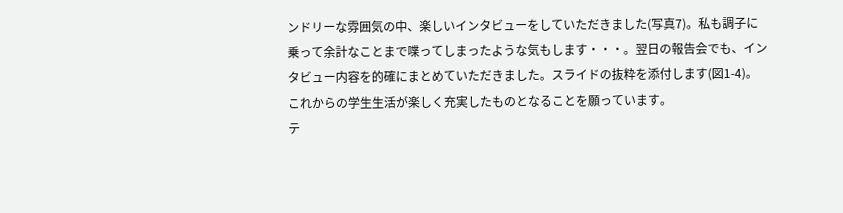ンドリーな雰囲気の中、楽しいインタビューをしていただきました(写真7)。私も調子に乗って余計なことまで喋ってしまったような気もします・・・。翌日の報告会でも、インタビュー内容を的確にまとめていただきました。スライドの抜粋を添付します(図1-4)。
これからの学生生活が楽しく充実したものとなることを願っています。
テ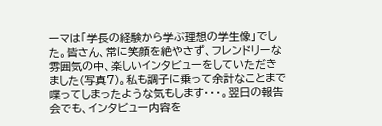ーマは「学長の経験から学ぶ理想の学生像」でした。皆さん、常に笑顔を絶やさず、フレンドリーな雰囲気の中、楽しいインタビューをしていただきました(写真7)。私も調子に乗って余計なことまで喋ってしまったような気もします・・・。翌日の報告会でも、インタビュー内容を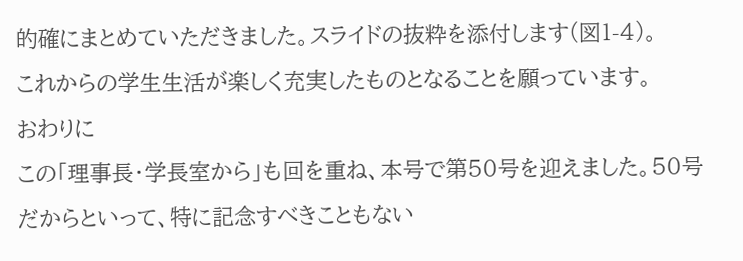的確にまとめていただきました。スライドの抜粋を添付します(図1-4)。
これからの学生生活が楽しく充実したものとなることを願っています。
おわりに
この「理事長・学長室から」も回を重ね、本号で第50号を迎えました。50号だからといって、特に記念すべきこともない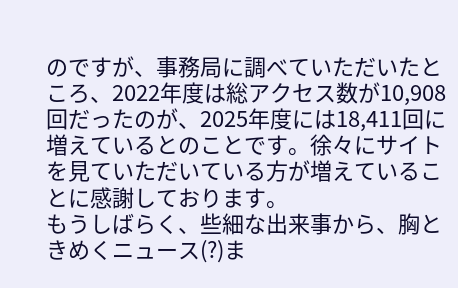のですが、事務局に調べていただいたところ、2022年度は総アクセス数が10,908回だったのが、2025年度には18,411回に増えているとのことです。徐々にサイトを見ていただいている方が増えていることに感謝しております。
もうしばらく、些細な出来事から、胸ときめくニュース(?)ま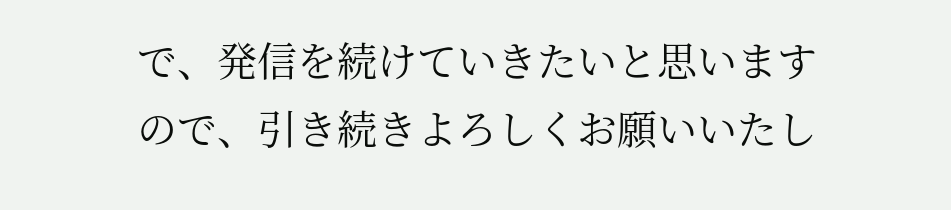で、発信を続けていきたいと思いますので、引き続きよろしくお願いいたし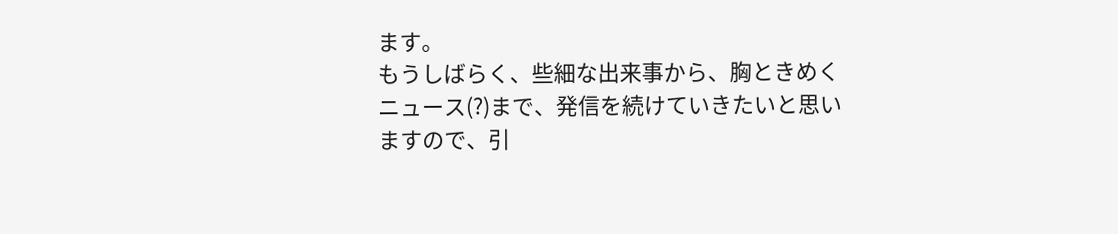ます。
もうしばらく、些細な出来事から、胸ときめくニュース(?)まで、発信を続けていきたいと思いますので、引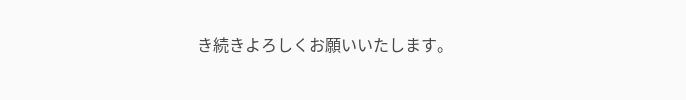き続きよろしくお願いいたします。